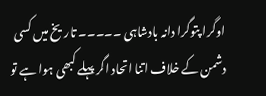اوگرا پتوگرا دانہ بادشاہی ۔۔۔۔۔ تاریخ میں کسی دشمن کے خلاف اتنا اتحاد اگر پہلے کبھی ہوا ہے تو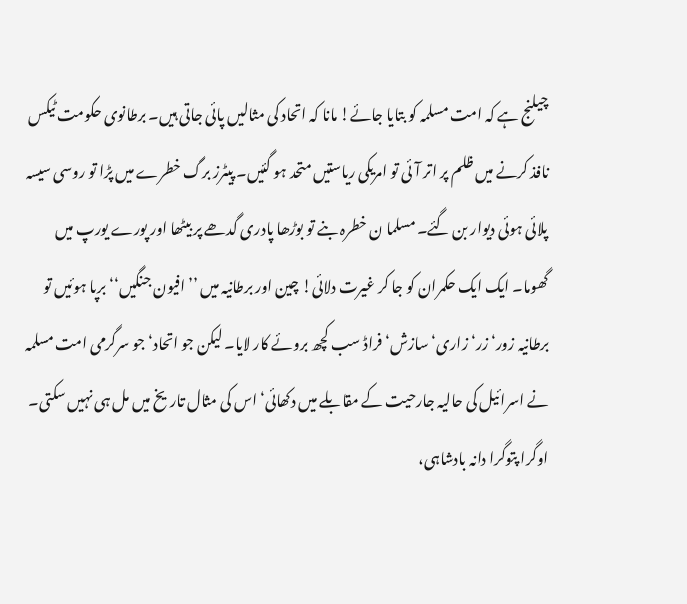چیلنج ہے کہ امت مسلمہ کو بتایا جائے! مانا کہ اتحاد کی مثالیں پائی جاتی ہیں۔ برطانوی حکومت ٹیکس نافذ کرنے میں ظلم پر اتر آئی تو امریکی ریاستیں متحد ہو گئیں۔ پیٹرز برگ خطرے میں پڑا تو روسی سیسہ پلائی ہوئی دیوار بن گئے۔ مسلما ن خطرہ بنے تو بوڑھا پادری گدھے پر بیٹھا اور پورے یورپ میں گھوما۔ ایک ایک حکمران کو جا کر غیرت دلائی! چین اور برطانیہ میں ’’افیون جنگیں‘‘ برپا ہوئیں تو برطانیہ زور‘ زر‘ زاری‘ سازش‘ فراڈ سب کچھ بروئے کار لایا۔ لیکن جو اتحاد‘ جو سرگرمی امت مسلمہ نے اسرائیل کی حالیہ جارحیت کے مقابلے میں دکھائی‘ اس کی مثال تاریخ میں مل ہی نہیں سکتی۔
اوگرا پتوگرا دانہ بادشاہی،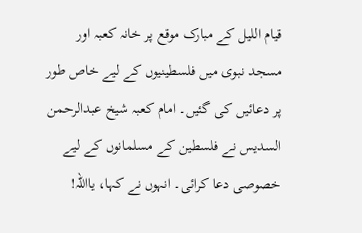قیام اللیل کے مبارک موقع پر خانہ کعبہ اور مسجد نبوی میں فلسطینیوں کے لیے خاص طور پر دعائیں کی گئیں۔ امام کعبہ شیخ عبدالرحمن السدیس نے فلسطین کے مسلمانوں کے لیے خصوصی دعا کرائی۔ انہوں نے کہا، یااللہ!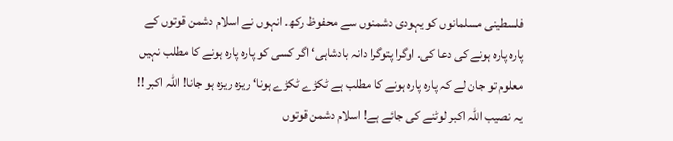فلسطینی مسلمانوں کو یہودی دشمنوں سے محفوظ رکھ۔ انہوں نے اسلام دشمن قوتوں کے پارہ پارہ ہونے کی دعا کی۔ اوگرا پتوگرا دانہ بادشاہی‘ اگر کسی کو پارہ پارہ ہونے کا مطلب نہیں معلوم تو جان لے کہ پارہ پارہ ہونے کا مطلب ہے ٹکڑے ٹکڑے ہونا‘ ریزہ ریزہ ہو جانا! اللہ اکبر !! یہ نصیب اللہ اکبر لوٹنے کی جائے ہے! اسلام دشمن قوتوں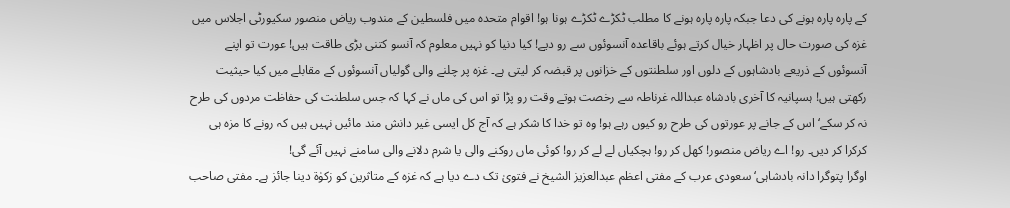کے پارہ پارہ ہونے کی دعا جبکہ پارہ پارہ ہونے کا مطلب ٹکڑے ٹکڑے ہونا ہو! اقوام متحدہ میں فلسطین کے مندوب ریاض منصور سکیورٹی اجلاس میں غزہ کی صورت حال پر اظہار خیال کرتے ہوئے باقاعدہ آنسوئوں سے رو دیے! کیا دنیا کو نہیں معلوم کہ آنسو کتنی بڑی طاقت ہیں! عورت تو اپنے آنسوئوں کے ذریعے بادشاہوں کے دلوں اور سلطنتوں کے خزانوں پر قبضہ کر لیتی ہے۔ غزہ پر چلنے والی گولیاں آنسوئوں کے مقابلے میں کیا حیثیت رکھتی ہیں! ہسپانیہ کا آخری بادشاہ عبداللہ غرناطہ سے رخصت ہوتے وقت رو پڑا تو اس کی ماں نے کہا کہ جس سلطنت کی حفاظت مردوں کی طرح نہ کر سکے‘ اس کے جانے پر عورتوں کی طرح رو کیوں رہے ہو! وہ تو خدا کا شکر ہے کہ آج کل ایسی غیر دانش مند مائیں نہیں ہیں کہ رونے کا مزہ ہی کرکرا کر دیں۔ رو! اے ریاض منصور! کھل کر رو! ہچکیاں لے لے کر رو! کوئی ماں روکنے والی یا شرم دلانے والی سامنے نہیں آئے گی!
اوگرا پتوگرا دانہ بادشاہی‘ سعودی عرب کے مفتی اعظم عبدالعزیز الشیخ نے فتویٰ تک دے دیا ہے کہ غزہ کے متاثرین کو زکوٰۃ دینا جائز ہے۔ مفتی صاحب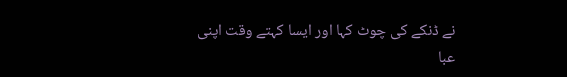نے ڈنکے کی چوٹ کہا اور ایسا کہتے وقت اپنی عبا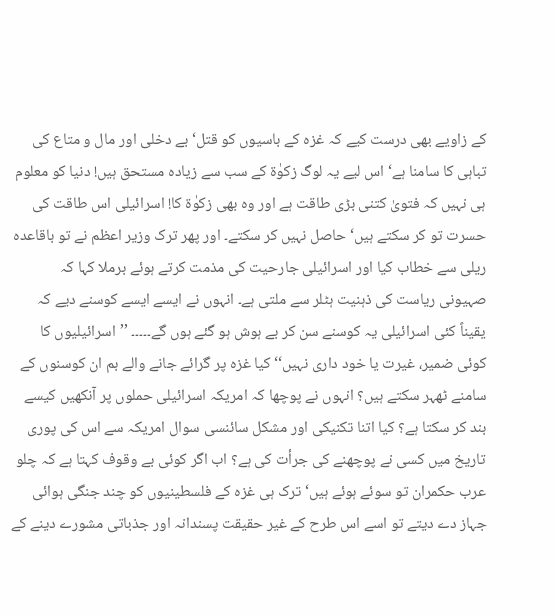کے زاویے بھی درست کیے کہ غزہ کے باسیوں کو قتل‘ بے دخلی اور مال و متاع کی تباہی کا سامنا ہے‘ اس لیے یہ لوگ زکوٰۃ کے سب سے زیادہ مستحق ہیں! دنیا کو معلوم ہی نہیں کہ فتویٰ کتنی بڑی طاقت ہے اور وہ بھی زکوٰۃ کا! اسرائیلی اس طاقت کی حسرت تو کر سکتے ہیں‘ حاصل نہیں کر سکتے۔ اور پھر ترک وزیر اعظم نے تو باقاعدہ ریلی سے خطاب کیا اور اسرائیلی جارحیت کی مذمت کرتے ہوئے برملا کہا کہ صہیونی ریاست کی ذہنیت ہٹلر سے ملتی ہے۔ انہوں نے ایسے ایسے کوسنے دیے کہ یقیناً کئی اسرائیلی یہ کوسنے سن کر بے ہوش ہو گئے ہوں گے۔۔۔۔۔ ’’اسرائیلیوں کا کوئی ضمیر، غیرت یا خود داری نہیں‘‘ کیا غزہ پر گرائے جانے والے بم ان کوسنوں کے سامنے ٹھہر سکتے ہیں؟ انہوں نے پوچھا کہ امریکہ اسرائیلی حملوں پر آنکھیں کیسے بند کر سکتا ہے؟ کیا اتنا تکنیکی اور مشکل سائنسی سوال امریکہ سے اس کی پوری تاریخ میں کسی نے پوچھنے کی جرأت کی ہے؟ اب اگر کوئی بے وقوف کہتا ہے کہ چلو عرب حکمران تو سوئے ہوئے ہیں‘ ترک ہی غزہ کے فلسطینیوں کو چند جنگی ہوائی جہاز دے دیتے تو اسے اس طرح کے غیر حقیقت پسندانہ اور جذباتی مشورے دینے کے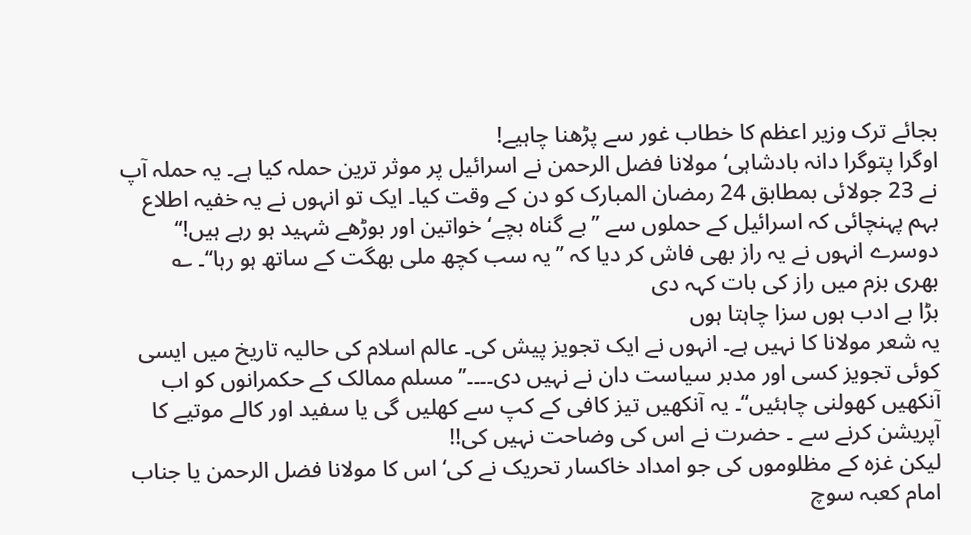بجائے ترک وزیر اعظم کا خطاب غور سے پڑھنا چاہیے!
اوگرا پتوگرا دانہ بادشاہی‘ مولانا فضل الرحمن نے اسرائیل پر موثر ترین حملہ کیا ہے۔ یہ حملہ آپ نے 23 جولائی بمطابق 24 رمضان المبارک کو دن کے وقت کیا۔ ایک تو انہوں نے یہ خفیہ اطلاع بہم پہنچائی کہ اسرائیل کے حملوں سے ’’بے گناہ بچے‘ خواتین اور بوڑھے شہید ہو رہے ہیں!‘‘ دوسرے انہوں نے یہ راز بھی فاش کر دیا کہ ’’یہ سب کچھ ملی بھگت کے ساتھ ہو رہا‘‘۔ ؎
بھری بزم میں راز کی بات کہہ دی
بڑا بے ادب ہوں سزا چاہتا ہوں
یہ شعر مولانا کا نہیں ہے۔ انہوں نے ایک تجویز پیش کی۔ عالم اسلام کی حالیہ تاریخ میں ایسی کوئی تجویز کسی اور مدبر سیاست دان نے نہیں دی۔۔۔۔’’مسلم ممالک کے حکمرانوں کو اب آنکھیں کھولنی چاہئیں‘‘۔ یہ آنکھیں تیز کافی کے کپ سے کھلیں گی یا سفید اور کالے موتیے کا آپریشن کرنے سے ۔ حضرت نے اس کی وضاحت نہیں کی!!
لیکن غزہ کے مظلوموں کی جو امداد خاکسار تحریک نے کی‘ اس کا مولانا فضل الرحمن یا جناب امام کعبہ سوچ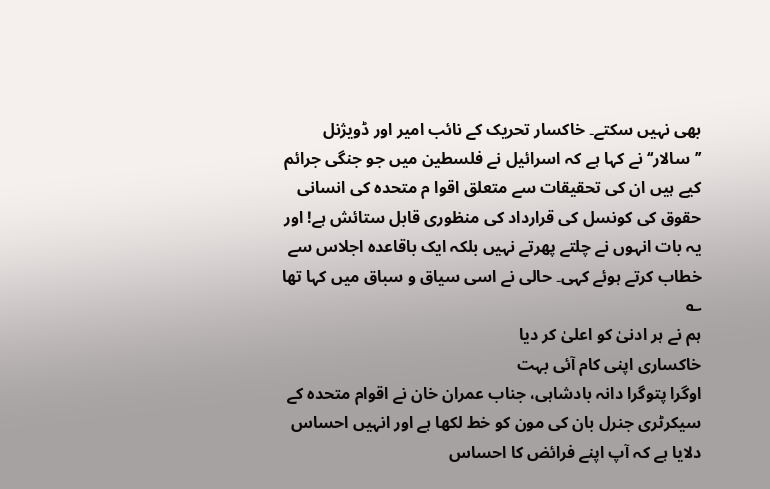بھی نہیں سکتے۔ خاکسار تحریک کے نائب امیر اور ڈویژنل ’’سالار‘‘ نے کہا ہے کہ اسرائیل نے فلسطین میں جو جنگی جرائم کیے ہیں ان کی تحقیقات سے متعلق اقوا م متحدہ کی انسانی حقوق کی کونسل کی قرارداد کی منظوری قابل ستائش ہے! اور یہ بات انہوں نے چلتے پھرتے نہیں بلکہ ایک باقاعدہ اجلاس سے خطاب کرتے ہوئے کہی۔ حالی نے اسی سیاق و سباق میں کہا تھا ؎
ہم نے ہر ادنیٰ کو اعلیٰ کر دیا
خاکساری اپنی کام آئی بہت
اوگرا پتوگرا دانہ بادشاہی، جناب عمران خان نے اقوام متحدہ کے سیکرٹری جنرل بان کی مون کو خط لکھا ہے اور انہیں احساس دلایا ہے کہ آپ اپنے فرائض کا احساس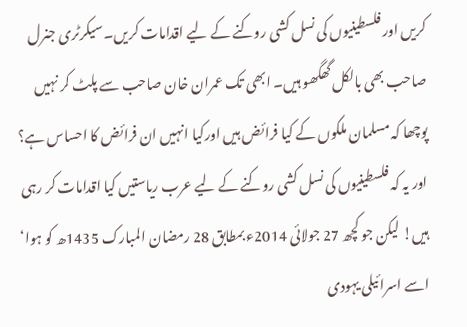کریں اور فلسطینیوں کی نسل کشی روکنے کے لیے اقدامات کریں۔ سیکرٹری جنرل صاحب بھی بالکل گھگھو ہیں۔ ابھی تک عمران خان صاحب سے پلٹ کر نہیں پوچھا کہ مسلمان ملکوں کے کیا فرائض ہیں اورکیا انہیں ان فرائض کا احساس ہے؟ اور یہ کہ فلسطینیوں کی نسل کشی روکنے کے لیے عرب ریاستیں کیا اقدامات کر رہی ہیں! لیکن جو کچھ 27 جولائی 2014ء بمطابق 28 رمضان المبارک 1435ھ کو ہوا‘ اسے اسرائیلی یہودی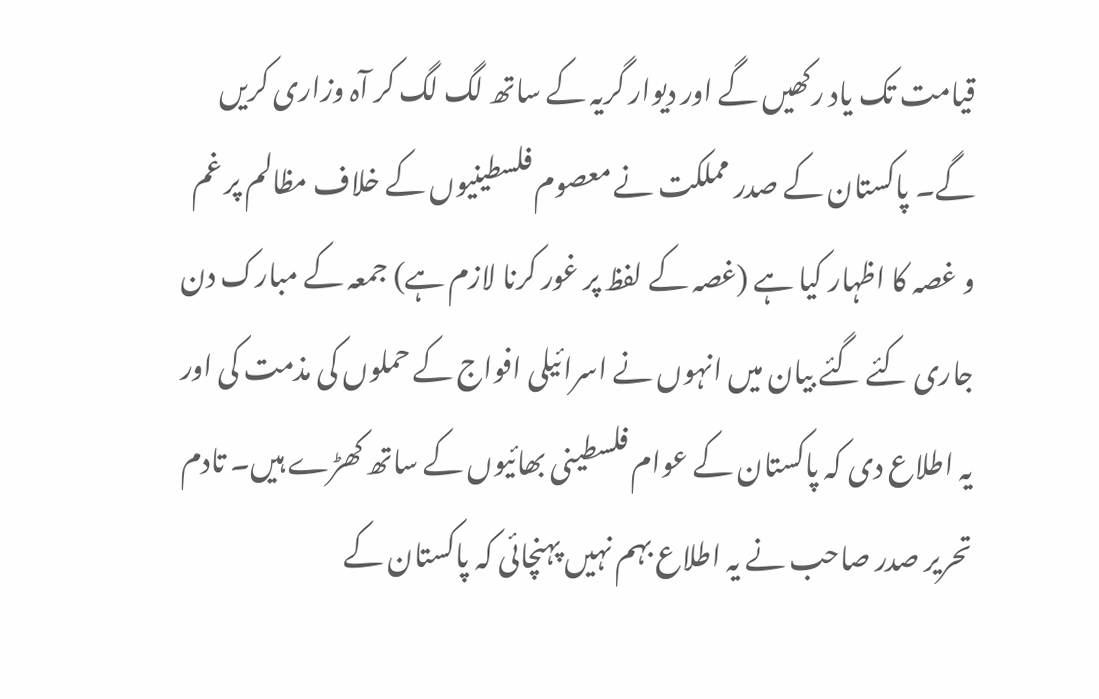قیامت تک یاد رکھیں گے اور دیوار گریہ کے ساتھ لگ لگ کر آہ وزاری کریں گے۔ پاکستان کے صدر مملکت نے معصوم فلسطینیوں کے خلاف مظالم پر غم و غصہ کا اظہار کیا ہے (غصہ کے لفظ پر غور کرنا لازم ہے) جمعہ کے مبارک دن جاری کئے گئے بیان میں انہوں نے اسرائیلی افواج کے حملوں کی مذمت کی اور یہ اطلاع دی کہ پاکستان کے عوام فلسطینی بھائیوں کے ساتھ کھڑے ہیں۔ تادم تحریر صدر صاحب نے یہ اطلاع بہم نہیں پہنچائی کہ پاکستان کے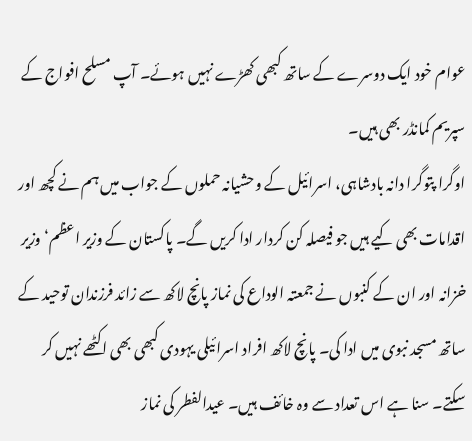عوام خود ایک دوسرے کے ساتھ کبھی کھڑے نہیں ہوئے۔ آپ مسلح افواج کے سپریم کمانڈر بھی ہیں۔
اوگرا پتوگرا دانہ بادشاہی، اسرائیل کے وحشیانہ حملوں کے جواب میں ہم نے کچھ اور اقدامات بھی کیے ہیں جو فیصلہ کن کردار ادا کریں گے۔ پاکستان کے وزیر اعظم‘ وزیر خزانہ اور ان کے کنبوں نے جمعتہ الوداع کی نماز پانچ لاکھ سے زائد فرزندان توحید کے ساتھ مسجد نبوی میں ادا کی۔ پانچ لاکھ افراد اسرائیلی یہودی کبھی بھی اکٹھے نہیں کر سکتے۔ سنا ہے اس تعداد سے وہ خائف ہیں۔ عیدالفطر کی نماز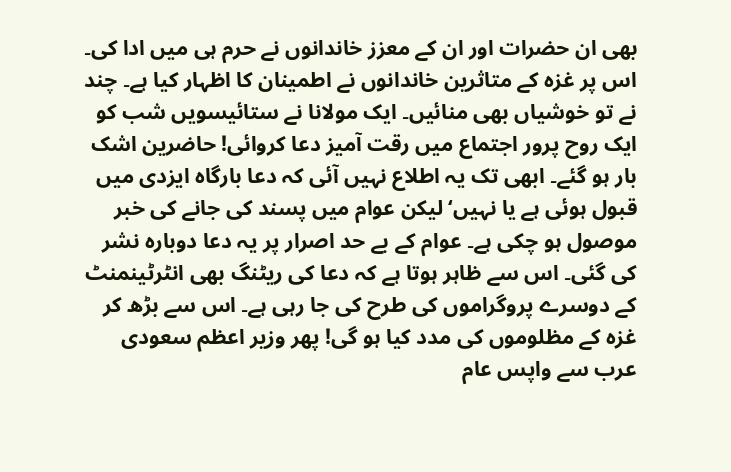بھی ان حضرات اور ان کے معزز خاندانوں نے حرم ہی میں ادا کی۔ اس پر غزہ کے متاثرین خاندانوں نے اطمینان کا اظہار کیا ہے۔ چند نے تو خوشیاں بھی منائیں۔ ایک مولانا نے ستائیسویں شب کو ایک روح پرور اجتماع میں رقت آمیز دعا کروائی! حاضرین اشک بار ہو گئے۔ ابھی تک یہ اطلاع نہیں آئی کہ دعا بارگاہ ایزدی میں قبول ہوئی ہے یا نہیں‘ لیکن عوام میں پسند کی جانے کی خبر موصول ہو چکی ہے۔ عوام کے بے حد اصرار پر یہ دعا دوبارہ نشر کی گئی۔ اس سے ظاہر ہوتا ہے کہ دعا کی ریٹنگ بھی انٹرٹینمنٹ کے دوسرے پروگراموں کی طرح کی جا رہی ہے۔ اس سے بڑھ کر غزہ کے مظلوموں کی مدد کیا ہو گی! پھر وزیر اعظم سعودی عرب سے واپس عام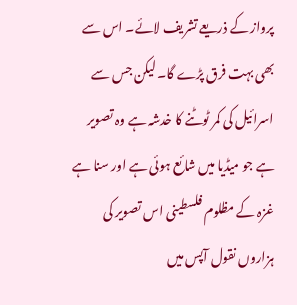پرواز کے ذریعے تشریف لائے۔ اس سے بھی بہت فرق پڑے گا۔ لیکن جس سے اسرائیل کی کمر ٹوٹنے کا خدشہ ہے وہ تصویر ہے جو میڈیا میں شائع ہوئی ہے اور سنا ہے غزہ کے مظلوم فلسطینی اس تصویر کی ہزاروں نقول آپس میں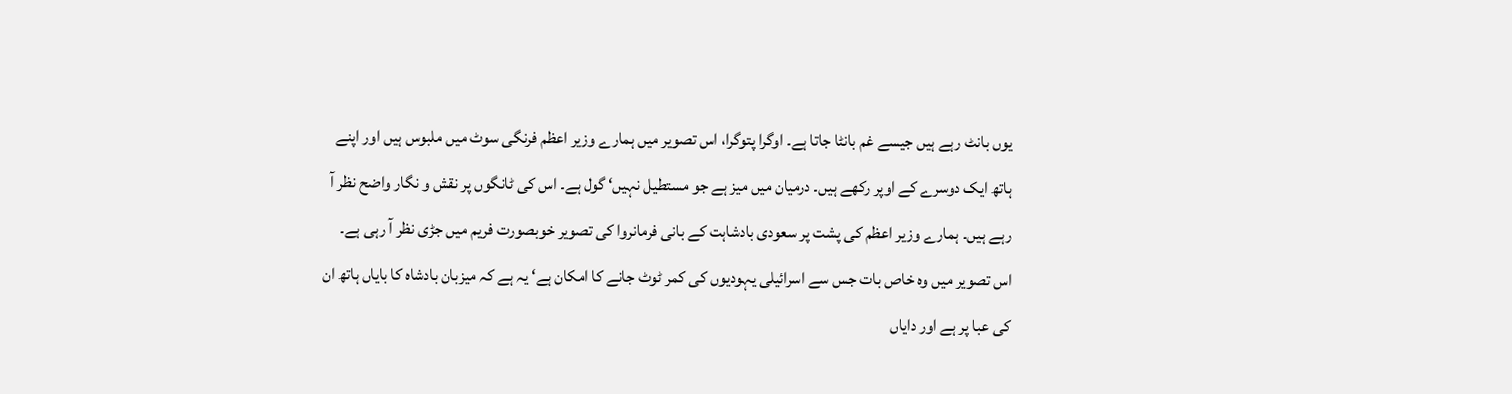یوں بانٹ رہے ہیں جیسے غم بانٹا جاتا ہے۔ اوگرا پتوگرا، اس تصویر میں ہمارے وزیر اعظم فرنگی سوٹ میں ملبوس ہیں اور اپنے ہاتھ ایک دوسرے کے اوپر رکھے ہیں۔ درمیان میں میز ہے جو مستطیل نہیں‘ گول ہے۔ اس کی ٹانگوں پر نقش و نگار واضح نظر آ رہے ہیں۔ ہمارے وزیر اعظم کی پشت پر سعودی بادشاہت کے بانی فرمانروا کی تصویر خوبصورت فریم میں جڑی نظر آ رہی ہے۔ اس تصویر میں وہ خاص بات جس سے اسرائیلی یہودیوں کی کمر ٹوٹ جانے کا امکان ہے‘ یہ ہے کہ میزبان بادشاہ کا بایاں ہاتھ ان کی عبا پر ہے اور دایاں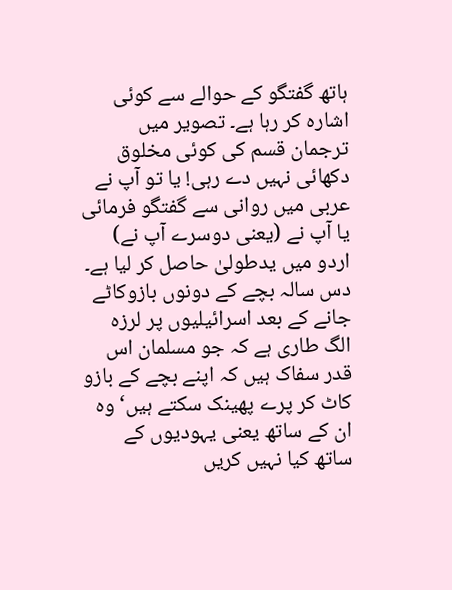ہاتھ گفتگو کے حوالے سے کوئی اشارہ کر رہا ہے۔ تصویر میں ترجمان قسم کی کوئی مخلوق دکھائی نہیں دے رہی! یا تو آپ نے عربی میں روانی سے گفتگو فرمائی یا آپ نے (یعنی دوسرے آپ نے) اردو میں یدطولیٰ حاصل کر لیا ہے۔ دس سالہ بچے کے دونوں بازوکاٹے جانے کے بعد اسرائیلیوں پر لرزہ الگ طاری ہے کہ جو مسلمان اس قدر سفاک ہیں کہ اپنے بچے کے بازو کاٹ کر پرے پھینک سکتے ہیں‘ وہ ان کے ساتھ یعنی یہودیوں کے ساتھ کیا نہیں کریں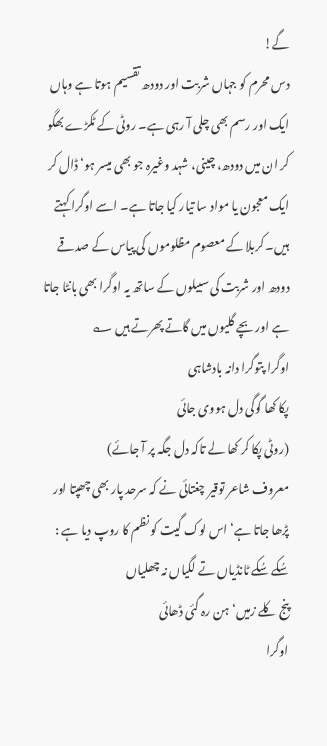گے!
دس محرم کو جہاں شربت اور دودھ تقسیم ہوتا ہے وہاں ایک اور رسم بھی چلی آ رہی ہے۔ روٹی کے ٹکڑے بھگو کر ان میں دودھ، چینی، شہد وغیرہ جو بھی میسر ہو‘ ڈال کر ایک معجون یا مواد سا تیار کیا جاتا ہے۔ اسے اوگرا کہتے ہیں۔ کربلا کے معصوم مظلوموں کی پیاس کے صدقے دودھ اور شربت کی سبیلوں کے ساتھ یہ اوگرا بھی بانٹا جاتا ہے اور بچے گلیوں میں گاتے پھرتے ہیں ؎
اوگرا پتوگرا دانہ بادشاہی
پکا کھا گوگی دل ہووی جائی
(روٹی پکا کر کھا لے تاکہ دل جگہ پر آ جائے)
معروف شاعر توقیر چغتائی نے کہ سرحد پار بھی چھپتا اور پڑھا جاتا ہے‘ اس لوک گیت کو نظم کا روپ دیا ہے :
سُکے سُکے ٹانڈیاں تے لگیاں نہ چھلیاں
پنج کلے زمیں‘ہن رہ گئی ڈھائی
اوگرا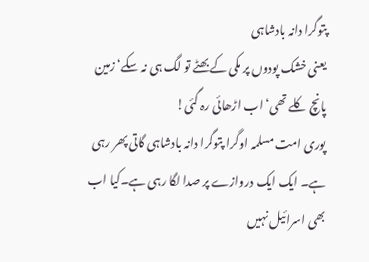پتوگرا دانہ بادشاہی
یعنی خشک پودوں پر مکی کے بھٹے تو لگ ہی نہ سکے‘ زمین پانچ کلے تھی‘ اب اڑھائی رہ گئی!
پوری امت مسلمہ اوگرا پتوگرا دانہ بادشاہی گاتی پھر رہی ہے۔ ایک ایک دروازے پر صدا لگا رہی ہے۔کیا اب بھی اسرائیل نہیں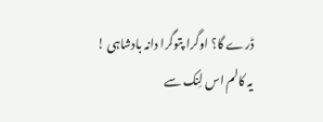ڈرے گا؟ اوگرا پتوگرا دانہ بادشاہی !
یہ کالم اس لِنک سے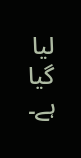لیا گیا ہے۔